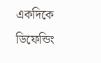একদিকে ডিফেন্ডিং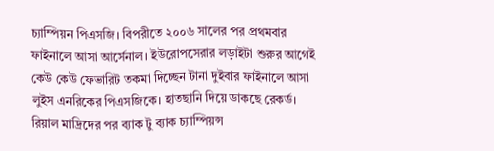চ্যাম্পিয়ন পিএসজি। বিপরীতে ২০০৬ সালের পর প্রথমবার ফাইনালে আসা আর্সেনাল। ইউরোপসেরার লড়াইটা শুরুর আগেই কেউ কেউ ফেভারিট তকমা দিচ্ছেন টানা দুইবার ফাইনালে আসা লুইস এনরিকের পিএসজিকে। হাতছানি দিয়ে ডাকছে রেকর্ড। রিয়াল মাদ্রিদের পর ব্যাক টু ব্যাক চ্যাম্পিয়ন্স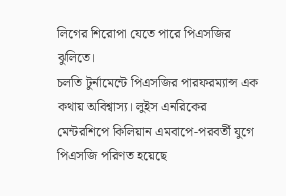লিগের শিরোপা যেতে পারে পিএসজির ঝুলিতে।
চলতি টুর্নামেন্টে পিএসজির পারফরম্যান্স এক কথায় অবিশ্বাস্য। লুইস এনরিকের মেন্টরশিপে কিলিয়ান এমবাপে-পরবর্তী যুগে পিএসজি পরিণত হয়েছে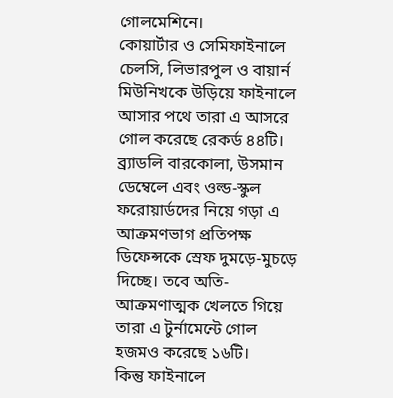গোলমেশিনে।
কোয়ার্টার ও সেমিফাইনালে চেলসি, লিভারপুল ও বায়ার্ন মিউনিখকে উড়িয়ে ফাইনালে আসার পথে তারা এ আসরে গোল করেছে রেকর্ড ৪৪টি।
ব্র্যাডলি বারকোলা, উসমান ডেম্বেলে এবং ওল্ড-স্কুল ফরোয়ার্ডদের নিয়ে গড়া এ আক্রমণভাগ প্রতিপক্ষ ডিফেন্সকে স্রেফ দুমড়ে-মুচড়ে দিচ্ছে। তবে অতি-আক্রমণাত্মক খেলতে গিয়ে তারা এ টুর্নামেন্টে গোল হজমও করেছে ১৬টি।
কিন্তু ফাইনালে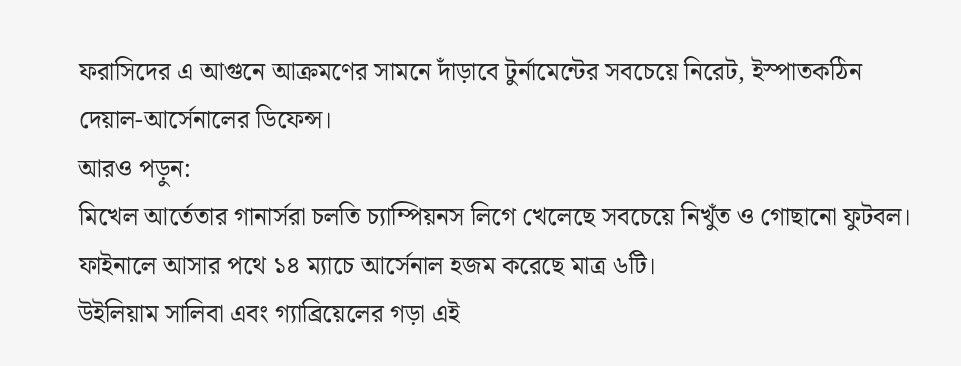ফরাসিদের এ আগুনে আক্রমণের সামনে দাঁড়াবে টুর্নামেন্টের সবচেয়ে নিরেট, ইস্পাতকঠিন দেয়াল-আর্সেনালের ডিফেন্স।
আরও পড়ুন:
মিখেল আর্তেতার গানার্সরা চলতি চ্যাম্পিয়নস লিগে খেলেছে সবচেয়ে নিখুঁত ও গোছানো ফুটবল। ফাইনালে আসার পথে ১৪ ম্যাচে আর্সেনাল হজম করেছে মাত্র ৬টি।
উইলিয়াম সালিবা এবং গ্যাব্রিয়েলের গড়া এই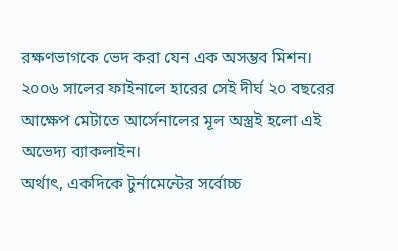রক্ষণভাগকে ভেদ করা যেন এক অসম্ভব মিশন। ২০০৬ সালের ফাইনালে হারের সেই দীর্ঘ ২০ বছরের আক্ষেপ মেটাতে আর্সেনালের মূল অস্ত্রই হলো এই অভেদ্য ব্যাকলাইন।
অর্থাৎ, একদিকে টুর্নামেন্টের সর্বোচ্চ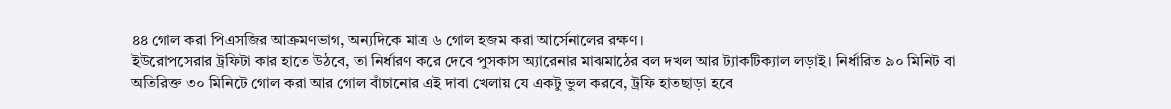৪৪ গোল করা পিএসজির আক্রমণভাগ, অন্যদিকে মাত্র ৬ গোল হজম করা আর্সেনালের রক্ষণ।
ইউরোপসেরার ট্রফিটা কার হাতে উঠবে, তা নির্ধারণ করে দেবে পুসকাস অ্যারেনার মাঝমাঠের বল দখল আর ট্যাকটিক্যাল লড়াই। নির্ধারিত ৯০ মিনিট বা অতিরিক্ত ৩০ মিনিটে গোল করা আর গোল বাঁচানোর এই দাবা খেলায় যে একটু ভুল করবে, ট্রফি হাতছাড়া হবে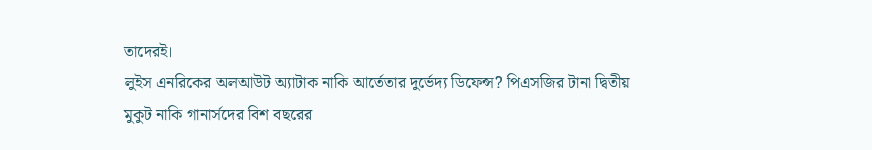তাদেরই।
লুইস এনরিকের অলআউট অ্যাটাক নাকি আর্তেতার দুর্ভেদ্য ডিফেন্স? পিএসজির টানা দ্বিতীয় মুকুট নাকি গানার্সদের বিশ বছরের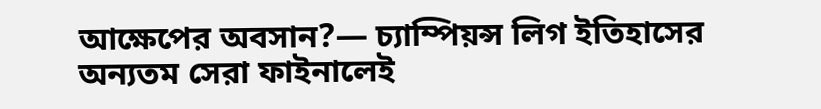আক্ষেপের অবসান?— চ্যাম্পিয়ন্স লিগ ইতিহাসের অন্যতম সেরা ফাইনালেই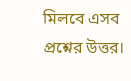মিলবে এসব প্রশ্নের উত্তর।